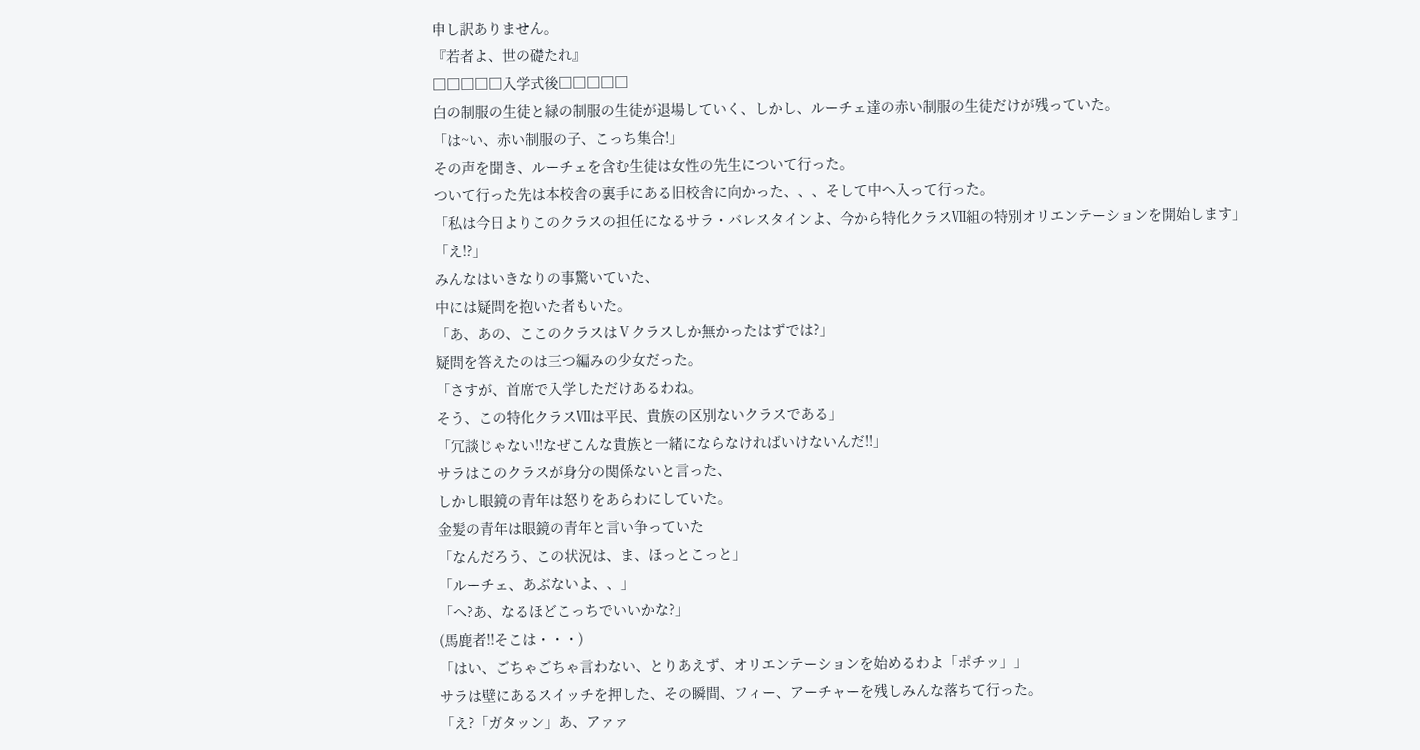申し訳ありません。
『若者よ、世の礎たれ』
□□□□□入学式後□□□□□
白の制服の生徒と緑の制服の生徒が退場していく、しかし、ルーチェ達の赤い制服の生徒だけが残っていた。
「は~い、赤い制服の子、こっち集合!」
その声を聞き、ルーチェを含む生徒は女性の先生について行った。
ついて行った先は本校舎の裏手にある旧校舎に向かった、、、そして中へ入って行った。
「私は今日よりこのクラスの担任になるサラ・バレスタインよ、今から特化クラスⅦ組の特別オリエンテーションを開始します」
「え!?」
みんなはいきなりの事驚いていた、
中には疑問を抱いた者もいた。
「あ、あの、ここのクラスはⅤクラスしか無かったはずでは?」
疑問を答えたのは三つ編みの少女だった。
「さすが、首席で入学しただけあるわね。
そう、この特化クラスⅦは平民、貴族の区別ないクラスである」
「冗談じゃない!!なぜこんな貴族と一緒にならなければいけないんだ!!」
サラはこのクラスが身分の関係ないと言った、
しかし眼鏡の青年は怒りをあらわにしていた。
金髪の青年は眼鏡の青年と言い争っていた
「なんだろう、この状況は、ま、ほっとこっと」
「ルーチェ、あぶないよ、、」
「へ?あ、なるほどこっちでいいかな?」
(馬鹿者!!そこは・・・)
「はい、ごちゃごちゃ言わない、とりあえず、オリエンテーションを始めるわよ「ポチッ」」
サラは壁にあるスイッチを押した、その瞬間、フィー、アーチャーを残しみんな落ちて行った。
「え?「ガタッン」あ、アァァ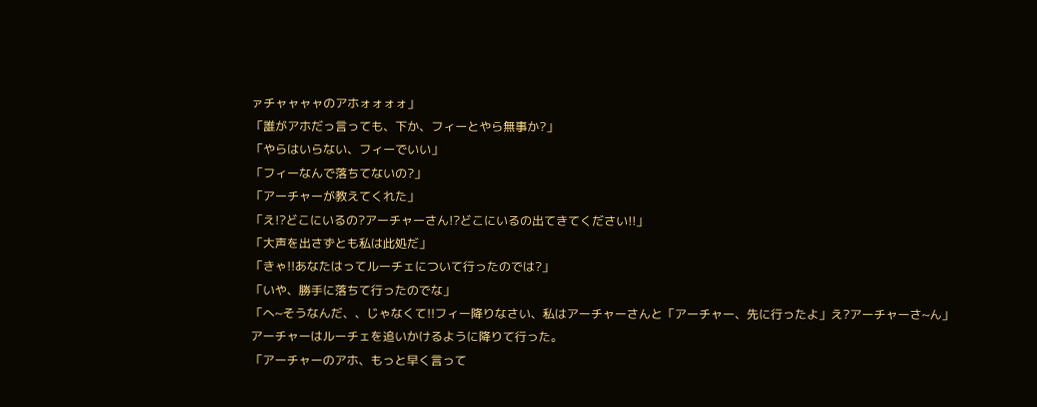ァチャャャャのアホォォォォ」
「誰がアホだっ言っても、下か、フィーとやら無事か?」
「やらはいらない、フィーでいい」
「フィーなんで落ちてないの?」
「アーチャーが教えてくれた」
「え!?どこにいるの?アーチャーさん!?どこにいるの出てきてください!!」
「大声を出さずとも私は此処だ」
「きゃ!!あなたはってルーチェについて行ったのでは?」
「いや、勝手に落ちて行ったのでな」
「へ~そうなんだ、、じゃなくて!!フィー降りなさい、私はアーチャーさんと「アーチャー、先に行ったよ」え?アーチャーさ~ん」
アーチャーはルーチェを追いかけるように降りて行った。
「アーチャーのアホ、もっと早く言って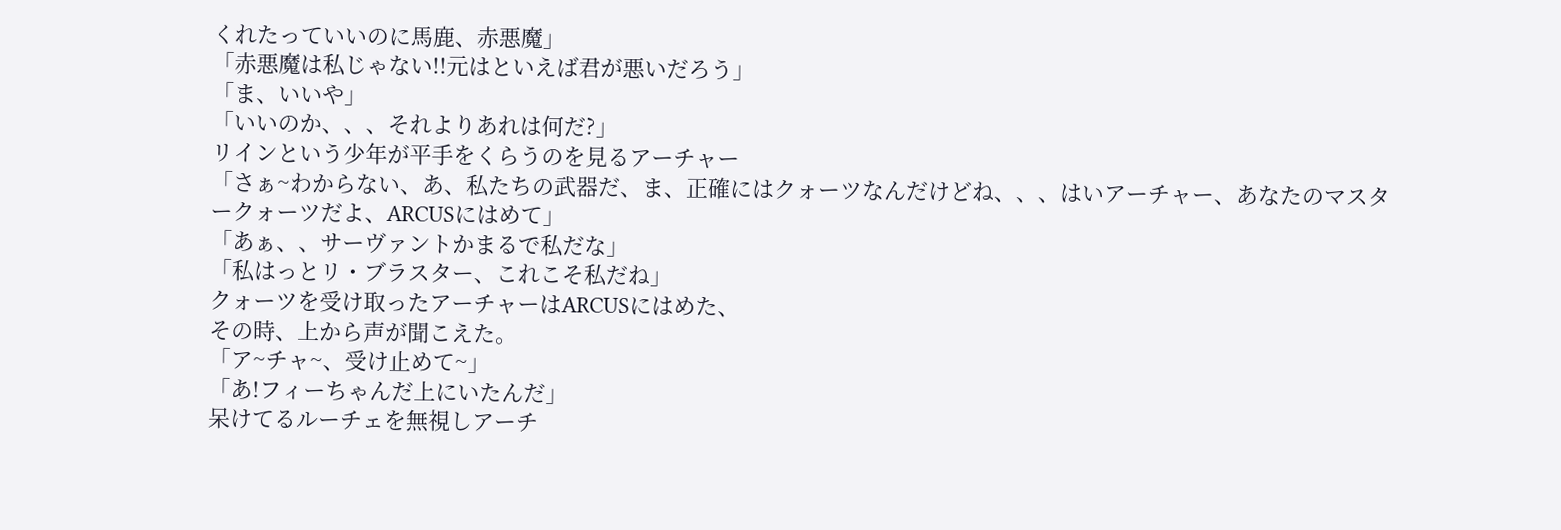くれたっていいのに馬鹿、赤悪魔」
「赤悪魔は私じゃない!!元はといえば君が悪いだろう」
「ま、いいや」
「いいのか、、、それよりあれは何だ?」
リインという少年が平手をくらうのを見るアーチャー
「さぁ~わからない、あ、私たちの武器だ、ま、正確にはクォーツなんだけどね、、、はいアーチャー、あなたのマスタークォーツだよ、ARCUSにはめて」
「あぁ、、サーヴァントかまるで私だな」
「私はっとリ・ブラスター、これこそ私だね」
クォーツを受け取ったアーチャーはARCUSにはめた、
その時、上から声が聞こえた。
「ア~チャ~、受け止めて~」
「あ!フィーちゃんだ上にいたんだ」
呆けてるルーチェを無視しアーチ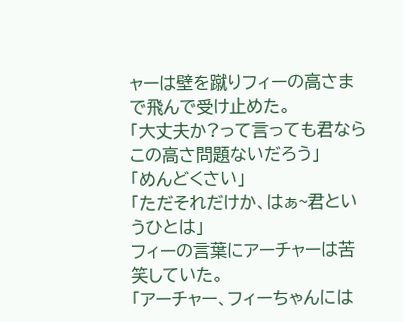ャーは壁を蹴りフィーの高さまで飛んで受け止めた。
「大丈夫か?って言っても君ならこの高さ問題ないだろう」
「めんどくさい」
「ただそれだけか、はぁ~君というひとは」
フィーの言葉にアーチャーは苦笑していた。
「アーチャー、フィーちゃんには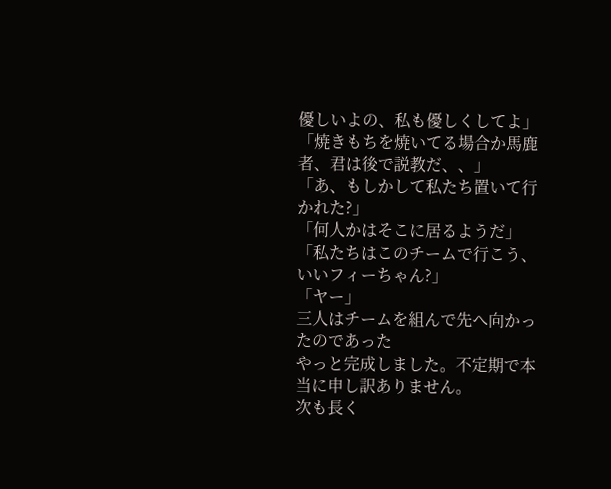優しいよの、私も優しくしてよ」
「焼きもちを焼いてる場合か馬鹿者、君は後で説教だ、、」
「あ、もしかして私たち置いて行かれた?」
「何人かはそこに居るようだ」
「私たちはこのチームで行こう、いいフィーちゃん?」
「ヤー」
三人はチームを組んで先へ向かったのであった
やっと完成しました。不定期で本当に申し訳ありません。
次も長く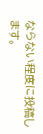ならない程度に投稿します。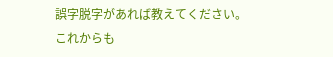誤字脱字があれば教えてください。
これからも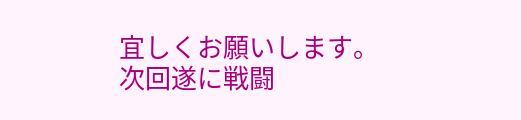宜しくお願いします。
次回遂に戦闘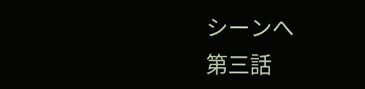シーンへ
第三話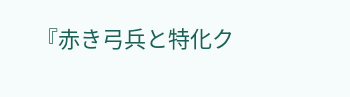『赤き弓兵と特化ク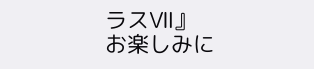ラスⅦ』
お楽しみに